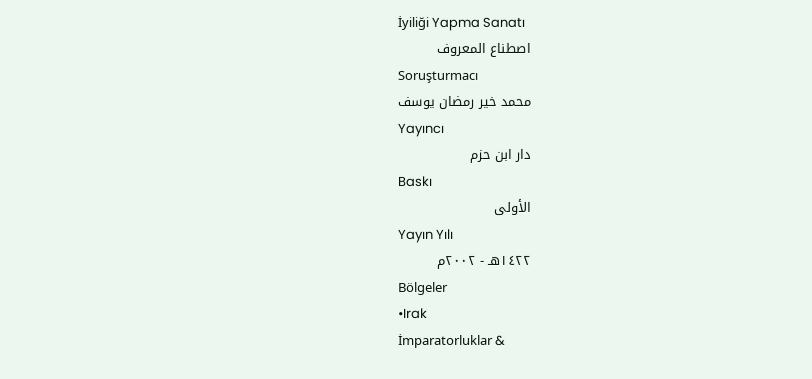İyiliği Yapma Sanatı
اصطناع المعروف
Soruşturmacı
محمد خير رمضان يوسف
Yayıncı
دار ابن حزم
Baskı
الأولى
Yayın Yılı
١٤٢٢هـ - ٢٠٠٢م
Bölgeler
•Irak
İmparatorluklar &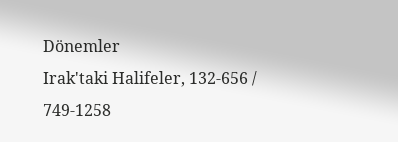Dönemler
Irak'taki Halifeler, 132-656 / 749-1258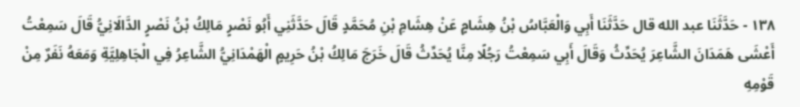١٣٨ - حَدَّثَنَا عبد الله قال حَدَّثَنَا أَبِي وَالْعَبَّاسُ بْنُ هِشَامٍ عَنْ هِشَامِ بْنِ مُحَمَّدٍ قَالَ حَدَّثَنِي أَبُو نَصْرٍ مَالِكُ بْنُ نَصْرٍ الدَّالَانِيُّ قَالَ سَمِعْتُ أَعْشَى هَمَدَانَ الشَّاعِرَ يُحَدِّثُ وَقَالَ أَبِي سَمِعْتُ رَجُلًا مِنَّا يُحَدِّثُ قَالَ خَرَجَ مَالِكُ بْنُ حَرِيمٍ الْهَمْدَانِيُّ الشَّاعِرُ فِي الْجَاهِلِيَّةِ وَمَعَهُ نَفَرٌ مِنْ قَوْمِهِ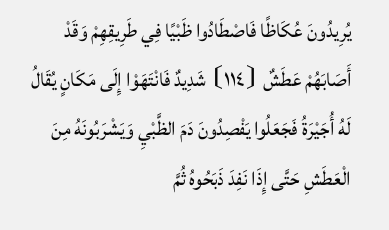يُرِيدُونَ عُكَاظًا فَاصْطَادُوا ظَبْيًا فِي طَرِيقِهِمْ وَقَدْ أَصَابَهُمْ عَطَشٌ ⦗١١٤⦘ شَدِيدٌ فَانْتَهَوْا إِلَى مَكَانٍ يُقَالُ لَهُ أُجَيْرَةُ فَجَعَلُوا يَفْصِدُونَ دَمَ الظَّبْيِ وَيَشْرَبُونَهُ مِنَ الْعَطَشِ حَتَّى إِذَا نَفِدَ ذَبَحُوهُ ثُمَّ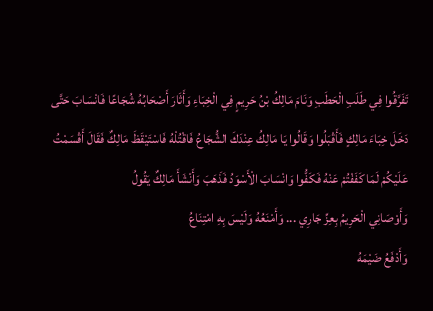تَفَرَّقُوا فِي طَلَبِ الْحَطَبِ وَنَامَ مَالِكُ بْنُ حَرِيمٍ فِي الْخِبَاءِ وَأَثَارَ أَصْحَابُهُ شُجَاعًا فَانْسَابَ حَتَّى دَخَلَ خِبَاءَ مَالِكٍ فَأَقْبَلُوا وَقَالُوا يَا مَالِكُ عِنْدَكَ الشُّجَاعُ فَاقْتُلْهُ فَاسْتَيْقَظَ مَالِكٌ فَقَالَ أَقْسَمْتُ عَلَيْكُمْ لَمَا كَفَفْتُمْ عَنْهُ فَكَفُّوا وَانْسَابَ الْأَسْوَدُ فَذَهَبَ وَأَنْشَأَ مَالِكٌ يَقُولُ
وَأَوْصَانِي الْحَرِيمُ بِعِزِّ جَارِي ... وَأَمْنَعُهُ وَلَيْسَ بِهِ امْتِنَاعُ
وَأَدْفَعُ ضَيْمَهُ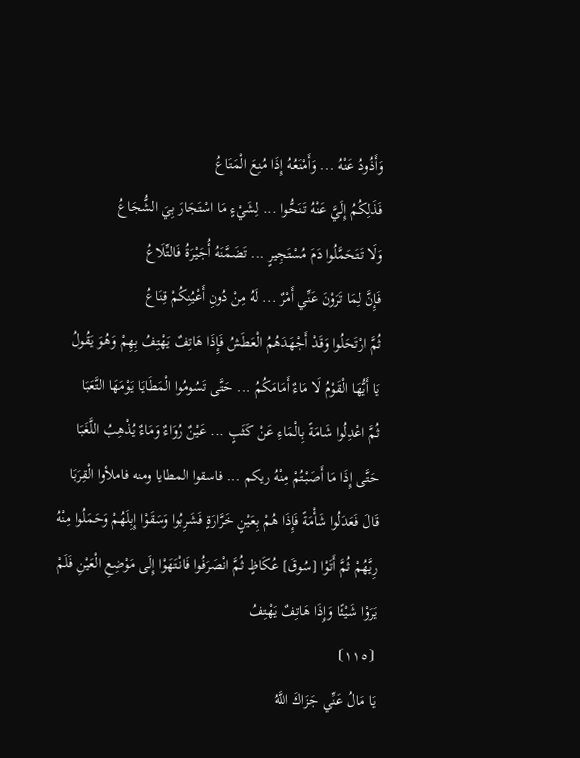وَأَذُودُ عَنْهُ ... وَأَمْنَعُهُ إِذَا مُنِعَ الْمَتَاعُ
فَذَلِكُمُ إِلَيَّ عَنْهُ تَنَحُّوا ... لِشَيْءٍ مَا اسْتَجَارَ بِيَ الشُّجَاعُ
وَلَا تَتَحَمَّلُوا دَمَ مُسْتَجِيرٍ ... تَضَمَّنَهُ أُجَيْرَةُ فَالتِّلَاعُ
فَإِنَّ لِمَا تَرَوْنَ عَنِّي أَمْرٌ ... لَهُ مِنْ دُونِ أَعْيُنِكُمْ قِنَاعُ
ثُمَّ ارْتَحَلُوا وَقَدْ أَجْهَدَهُمُ الْعَطَشُ فَإِذَا هَاتِفٌ يَهْتِفُ بِهِمْ وَهُوَ يَقُولُ
يَا أَيُّهَا الْقَوْمُ لَا مَاءٌ أَمَامَكُمُ ... حَتَّى تَسُومُوا الْمَطَايَا يَوْمَهَا التَّعَبَا
ثُمَّ اعْدِلُوا شَامَةً بِالْمَاءِ عَنْ كَثَبٍ ... عَيْنٌ رُوَاءٌ وَمَاءٌ يُذْهِبُ اللَّغَبَا
حَتَّى إِذَا مَا أَصَبْتُمْ مِنْهُ ريكم ... فاسقوا المطايا ومنه فاملأوا الْقِرَبَا
قَالَ فَعَدَلُوا شَأْمَةً فَإِذَا هُمْ بِعَيْنٍ خَرَّارَةٍ فَشَرِبُوا وَسَقَوْا إِبِلَهُمْ وَحَمَلُوا مِنْهُ رِيَّهُمْ ثُمَّ أَتَوْا [سُوقَ] عُكَاظٍ ثُمَّ انْصَرَفُوا فَانْتَهَوْا إِلَى مَوْضِعِ الْعَيْنِ فَلَمْ يَرَوْا شَيْئًا وَإِذَا هَاتِفٌ يَهْتِفُ
⦗١١٥⦘
يَا مَالُ عَنِّي جَزَاكَ اللَّهُ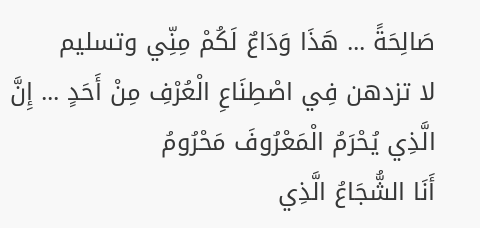صَالِحَةً ... هَذَا وَدَاعٌ لَكُمْ مِنِّي وتسليم
لا تزدهن فِي اصْطِنَاعِ الْعُرْفِ مِنْ أَحَدٍ ... إِنَّ الَّذِي يُحْرَمُ الْمَعْرُوفَ مَحْرُومُ
أَنَا الشُّجَاعُ الَّذِي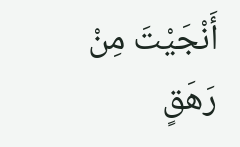أَنْجَيْتَ مِنْ رَهَقٍ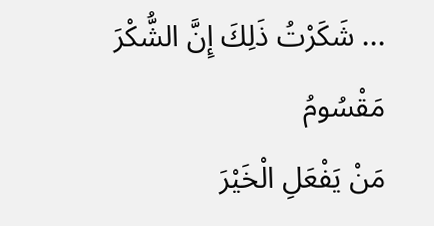... شَكَرْتُ ذَلِكَ إِنَّ الشُّكْرَ مَقْسُومُ
مَنْ يَفْعَلِ الْخَيْرَ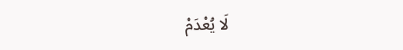لَا يُعْدَمْ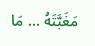مَغَبَّتَهُ ... مَا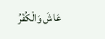عَاشَ وَالْكُفْرُ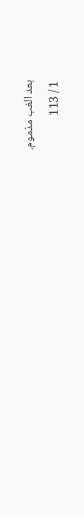بعد الغب مذموم.
1 / 113